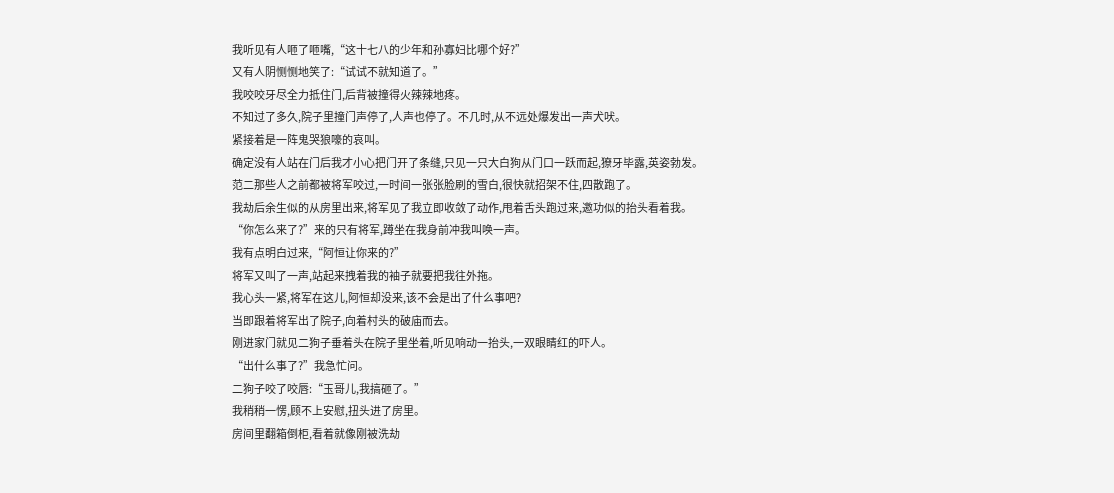我听见有人咂了咂嘴,“这十七八的少年和孙寡妇比哪个好?”
又有人阴恻恻地笑了:“试试不就知道了。”
我咬咬牙尽全力抵住门,后背被撞得火辣辣地疼。
不知过了多久,院子里撞门声停了,人声也停了。不几时,从不远处爆发出一声犬吠。
紧接着是一阵鬼哭狼嚎的哀叫。
确定没有人站在门后我才小心把门开了条缝,只见一只大白狗从门口一跃而起,獠牙毕露,英姿勃发。
范二那些人之前都被将军咬过,一时间一张张脸刷的雪白,很快就招架不住,四散跑了。
我劫后余生似的从房里出来,将军见了我立即收敛了动作,甩着舌头跑过来,邀功似的抬头看着我。
“你怎么来了?”来的只有将军,蹲坐在我身前冲我叫唤一声。
我有点明白过来,“阿恒让你来的?”
将军又叫了一声,站起来拽着我的袖子就要把我往外拖。
我心头一紧,将军在这儿,阿恒却没来,该不会是出了什么事吧?
当即跟着将军出了院子,向着村头的破庙而去。
刚进家门就见二狗子垂着头在院子里坐着,听见响动一抬头,一双眼睛红的吓人。
“出什么事了?”我急忙问。
二狗子咬了咬唇:“玉哥儿,我搞砸了。”
我稍稍一愣,顾不上安慰,扭头进了房里。
房间里翻箱倒柜,看着就像刚被洗劫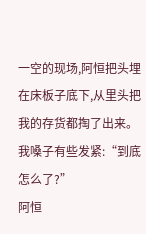一空的现场,阿恒把头埋在床板子底下,从里头把我的存货都掏了出来。
我嗓子有些发紧:“到底怎么了?”
阿恒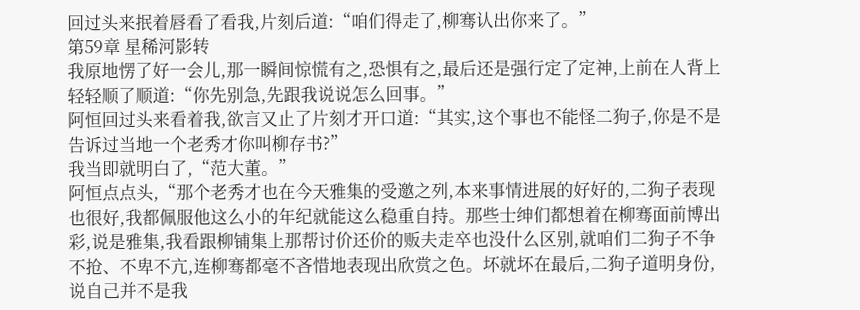回过头来抿着唇看了看我,片刻后道:“咱们得走了,柳骞认出你来了。”
第59章 星稀河影转
我原地愣了好一会儿,那一瞬间惊慌有之,恐惧有之,最后还是强行定了定神,上前在人背上轻轻顺了顺道:“你先别急,先跟我说说怎么回事。”
阿恒回过头来看着我,欲言又止了片刻才开口道:“其实,这个事也不能怪二狗子,你是不是告诉过当地一个老秀才你叫柳存书?”
我当即就明白了,“范大董。”
阿恒点点头,“那个老秀才也在今天雅集的受邀之列,本来事情进展的好好的,二狗子表现也很好,我都佩服他这么小的年纪就能这么稳重自持。那些士绅们都想着在柳骞面前博出彩,说是雅集,我看跟柳铺集上那帮讨价还价的贩夫走卒也没什么区别,就咱们二狗子不争不抢、不卑不亢,连柳骞都毫不吝惜地表现出欣赏之色。坏就坏在最后,二狗子道明身份,说自己并不是我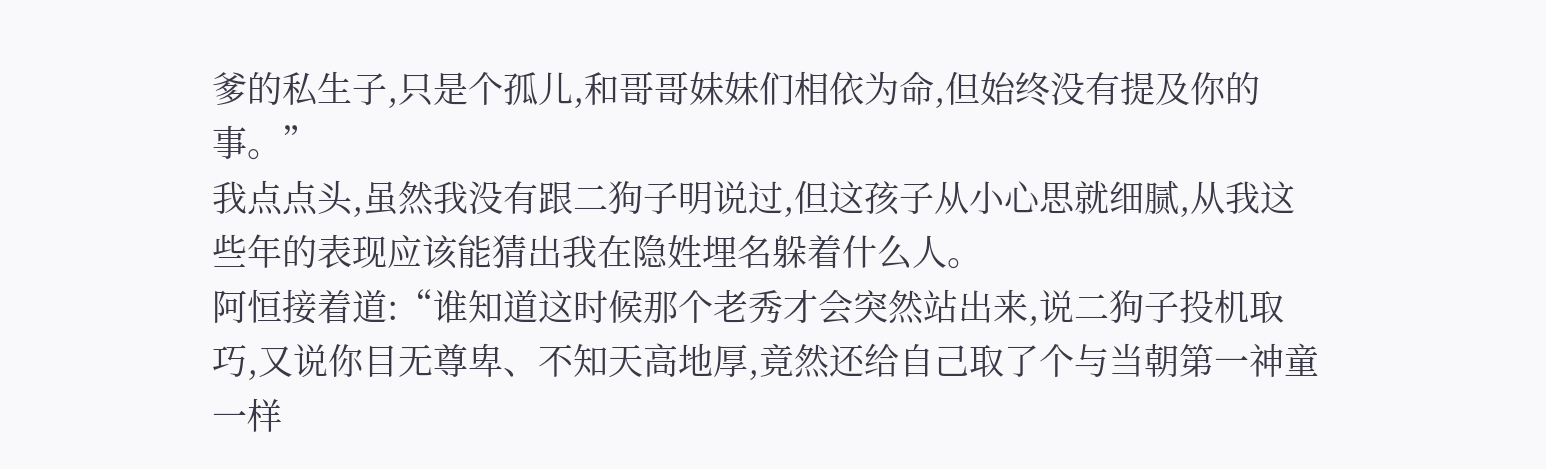爹的私生子,只是个孤儿,和哥哥妹妹们相依为命,但始终没有提及你的事。”
我点点头,虽然我没有跟二狗子明说过,但这孩子从小心思就细腻,从我这些年的表现应该能猜出我在隐姓埋名躲着什么人。
阿恒接着道:“谁知道这时候那个老秀才会突然站出来,说二狗子投机取巧,又说你目无尊卑、不知天高地厚,竟然还给自己取了个与当朝第一神童一样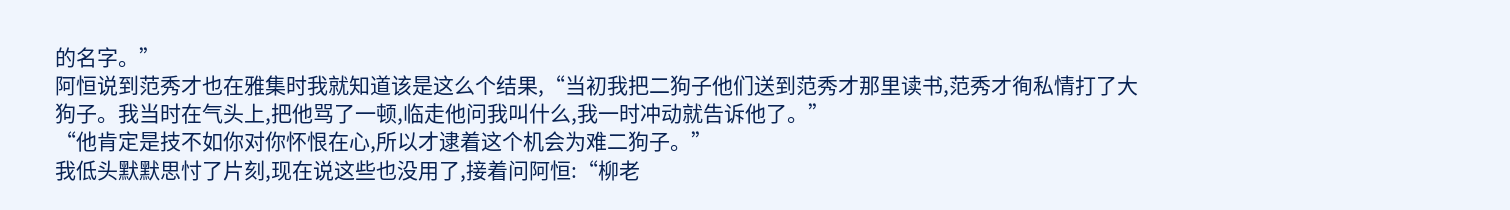的名字。”
阿恒说到范秀才也在雅集时我就知道该是这么个结果,“当初我把二狗子他们送到范秀才那里读书,范秀才徇私情打了大狗子。我当时在气头上,把他骂了一顿,临走他问我叫什么,我一时冲动就告诉他了。”
“他肯定是技不如你对你怀恨在心,所以才逮着这个机会为难二狗子。”
我低头默默思忖了片刻,现在说这些也没用了,接着问阿恒:“柳老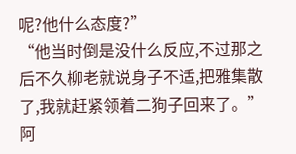呢?他什么态度?”
“他当时倒是没什么反应,不过那之后不久柳老就说身子不适,把雅集散了,我就赶紧领着二狗子回来了。”阿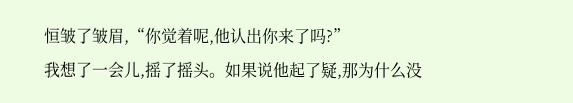恒皱了皱眉,“你觉着呢,他认出你来了吗?”
我想了一会儿,摇了摇头。如果说他起了疑,那为什么没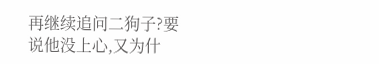再继续追问二狗子?要说他没上心,又为什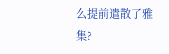么提前遣散了雅集?